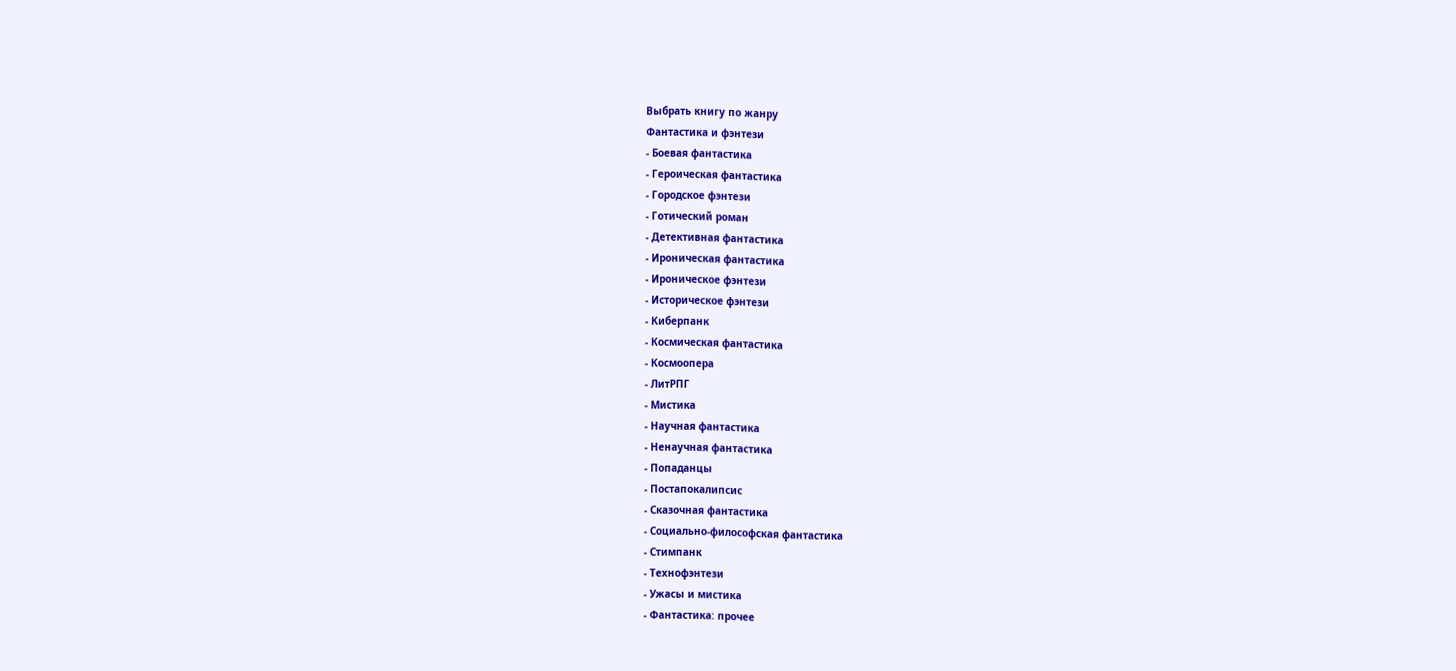Выбрать книгу по жанру
Фантастика и фэнтези
- Боевая фантастика
- Героическая фантастика
- Городское фэнтези
- Готический роман
- Детективная фантастика
- Ироническая фантастика
- Ироническое фэнтези
- Историческое фэнтези
- Киберпанк
- Космическая фантастика
- Космоопера
- ЛитРПГ
- Мистика
- Научная фантастика
- Ненаучная фантастика
- Попаданцы
- Постапокалипсис
- Сказочная фантастика
- Социально-философская фантастика
- Стимпанк
- Технофэнтези
- Ужасы и мистика
- Фантастика: прочее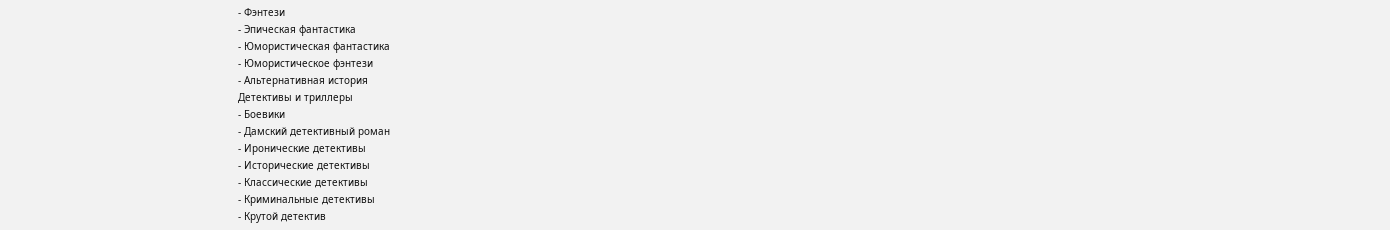- Фэнтези
- Эпическая фантастика
- Юмористическая фантастика
- Юмористическое фэнтези
- Альтернативная история
Детективы и триллеры
- Боевики
- Дамский детективный роман
- Иронические детективы
- Исторические детективы
- Классические детективы
- Криминальные детективы
- Крутой детектив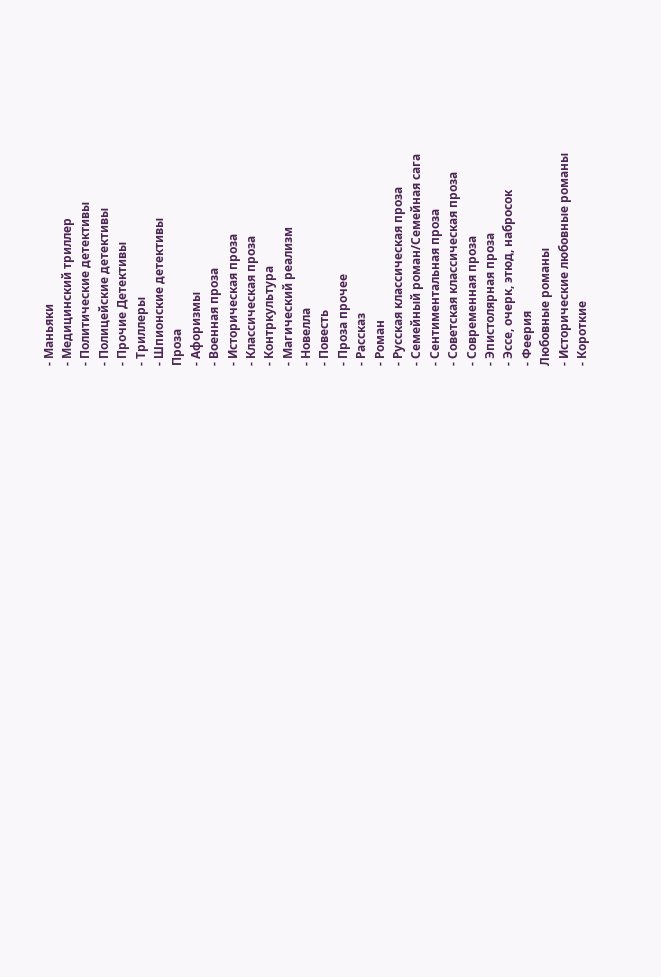- Маньяки
- Медицинский триллер
- Политические детективы
- Полицейские детективы
- Прочие Детективы
- Триллеры
- Шпионские детективы
Проза
- Афоризмы
- Военная проза
- Историческая проза
- Классическая проза
- Контркультура
- Магический реализм
- Новелла
- Повесть
- Проза прочее
- Рассказ
- Роман
- Русская классическая проза
- Семейный роман/Семейная сага
- Сентиментальная проза
- Советская классическая проза
- Современная проза
- Эпистолярная проза
- Эссе, очерк, этюд, набросок
- Феерия
Любовные романы
- Исторические любовные романы
- Короткие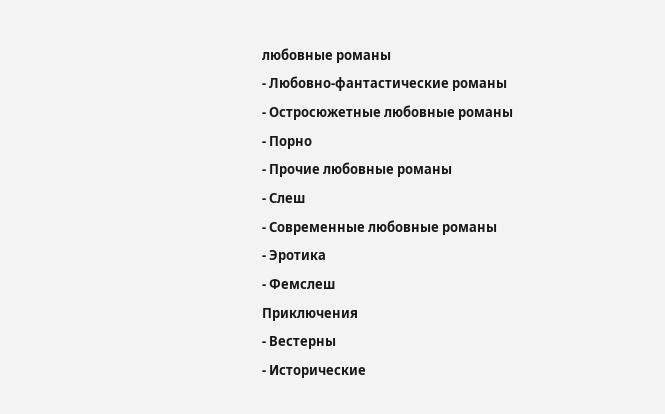любовные романы
- Любовно-фантастические романы
- Остросюжетные любовные романы
- Порно
- Прочие любовные романы
- Слеш
- Современные любовные романы
- Эротика
- Фемслеш
Приключения
- Вестерны
- Исторические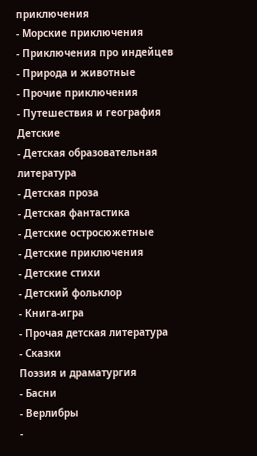приключения
- Морские приключения
- Приключения про индейцев
- Природа и животные
- Прочие приключения
- Путешествия и география
Детские
- Детская образовательная литература
- Детская проза
- Детская фантастика
- Детские остросюжетные
- Детские приключения
- Детские стихи
- Детский фольклор
- Книга-игра
- Прочая детская литература
- Сказки
Поэзия и драматургия
- Басни
- Верлибры
-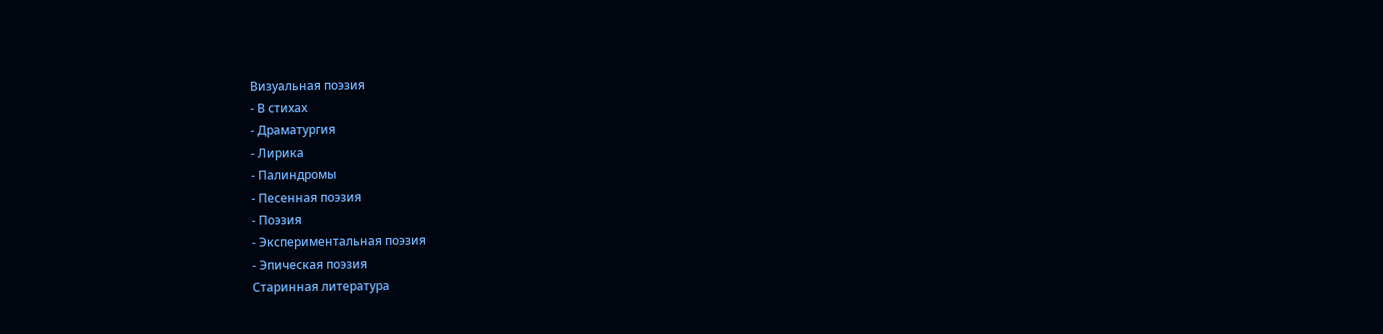Визуальная поэзия
- В стихах
- Драматургия
- Лирика
- Палиндромы
- Песенная поэзия
- Поэзия
- Экспериментальная поэзия
- Эпическая поэзия
Старинная литература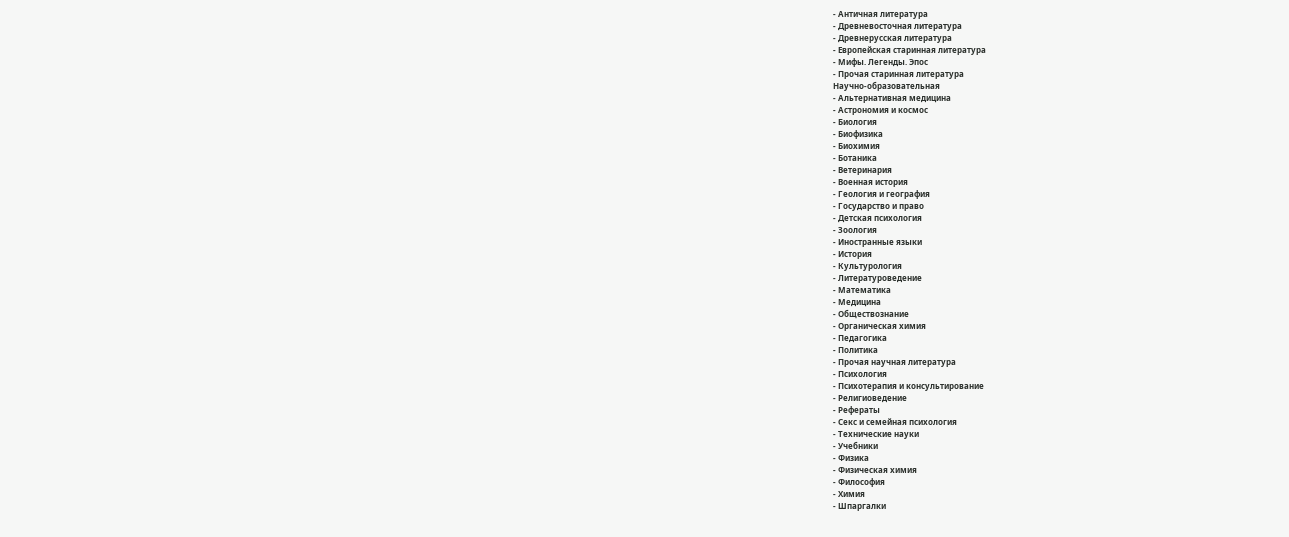- Античная литература
- Древневосточная литература
- Древнерусская литература
- Европейская старинная литература
- Мифы. Легенды. Эпос
- Прочая старинная литература
Научно-образовательная
- Альтернативная медицина
- Астрономия и космос
- Биология
- Биофизика
- Биохимия
- Ботаника
- Ветеринария
- Военная история
- Геология и география
- Государство и право
- Детская психология
- Зоология
- Иностранные языки
- История
- Культурология
- Литературоведение
- Математика
- Медицина
- Обществознание
- Органическая химия
- Педагогика
- Политика
- Прочая научная литература
- Психология
- Психотерапия и консультирование
- Религиоведение
- Рефераты
- Секс и семейная психология
- Технические науки
- Учебники
- Физика
- Физическая химия
- Философия
- Химия
- Шпаргалки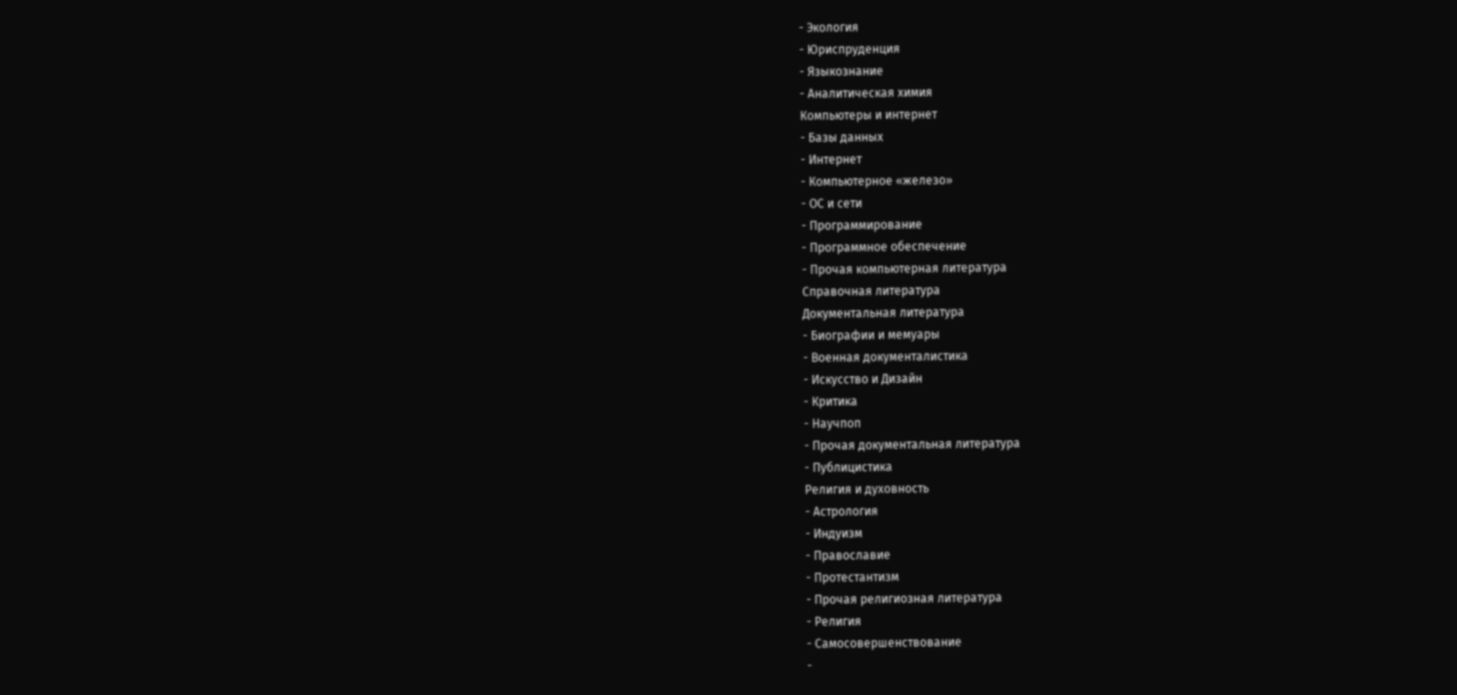- Экология
- Юриспруденция
- Языкознание
- Аналитическая химия
Компьютеры и интернет
- Базы данных
- Интернет
- Компьютерное «железо»
- ОС и сети
- Программирование
- Программное обеспечение
- Прочая компьютерная литература
Справочная литература
Документальная литература
- Биографии и мемуары
- Военная документалистика
- Искусство и Дизайн
- Критика
- Научпоп
- Прочая документальная литература
- Публицистика
Религия и духовность
- Астрология
- Индуизм
- Православие
- Протестантизм
- Прочая религиозная литература
- Религия
- Самосовершенствование
-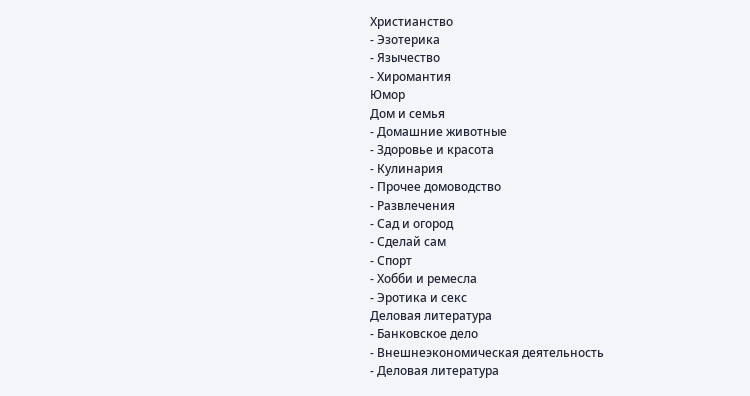Христианство
- Эзотерика
- Язычество
- Хиромантия
Юмор
Дом и семья
- Домашние животные
- Здоровье и красота
- Кулинария
- Прочее домоводство
- Развлечения
- Сад и огород
- Сделай сам
- Спорт
- Хобби и ремесла
- Эротика и секс
Деловая литература
- Банковское дело
- Внешнеэкономическая деятельность
- Деловая литература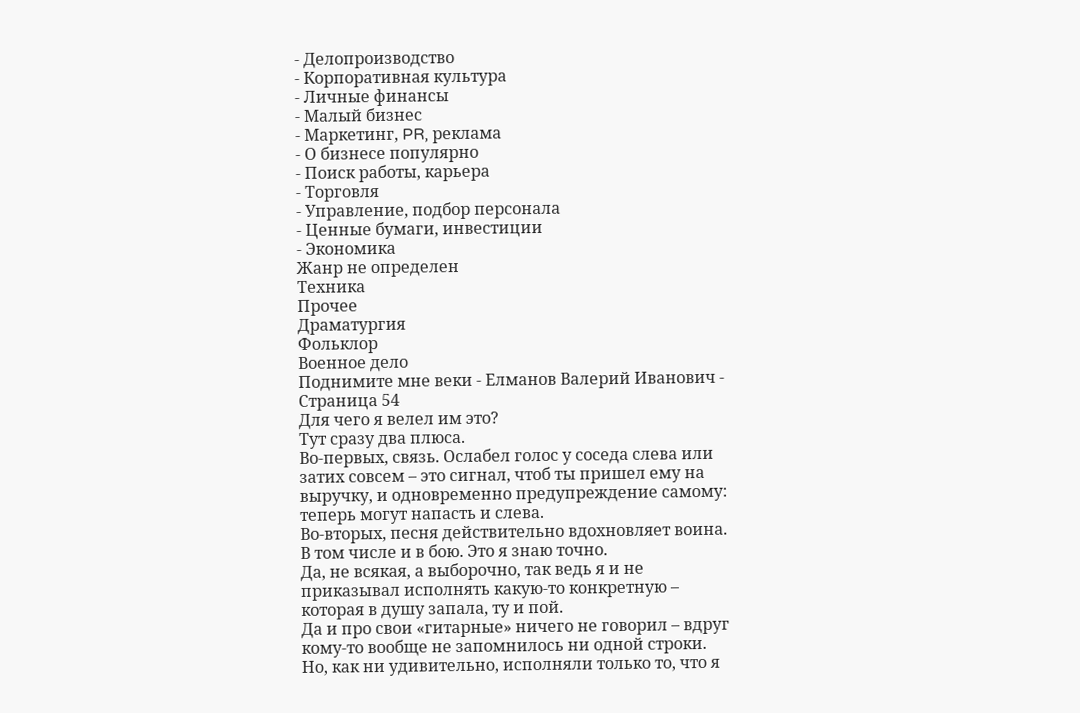- Делопроизводство
- Корпоративная культура
- Личные финансы
- Малый бизнес
- Маркетинг, PR, реклама
- О бизнесе популярно
- Поиск работы, карьера
- Торговля
- Управление, подбор персонала
- Ценные бумаги, инвестиции
- Экономика
Жанр не определен
Техника
Прочее
Драматургия
Фольклор
Военное дело
Поднимите мне веки - Елманов Валерий Иванович - Страница 54
Для чего я велел им это?
Тут сразу два плюса.
Во-первых, связь. Ослабел голос у соседа слева или затих совсем – это сигнал, чтоб ты пришел ему на выручку, и одновременно предупреждение самому: теперь могут напасть и слева.
Во-вторых, песня действительно вдохновляет воина. В том числе и в бою. Это я знаю точно.
Да, не всякая, а выборочно, так ведь я и не приказывал исполнять какую-то конкретную – которая в душу запала, ту и пой.
Да и про свои «гитарные» ничего не говорил – вдруг кому-то вообще не запомнилось ни одной строки. Но, как ни удивительно, исполняли только то, что я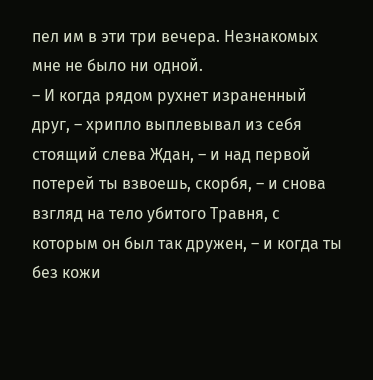пел им в эти три вечера. Незнакомых мне не было ни одной.
– И когда рядом рухнет израненный друг, – хрипло выплевывал из себя стоящий слева Ждан, – и над первой потерей ты взвоешь, скорбя, – и снова взгляд на тело убитого Травня, с которым он был так дружен, – и когда ты без кожи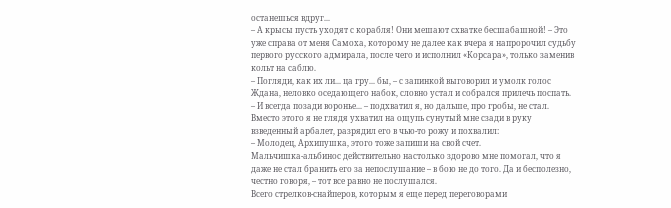останешься вдруг...
– А крысы пусть уходят с корабля! Они мешают схватке бесшабашной! – Это уже справа от меня Самоха, которому не далее как вчера я напророчил судьбу первого русского адмирала, после чего и исполнил «Корсара», только заменив кольт на саблю.
– Погляди, как их ли... ца гру... бы, – с запинкой выговорил и умолк голос Ждана, неловко оседающего набок, словно устал и собрался прилечь поспать.
– И всегда позади воронье... – подхватил я, но дальше, про гробы, не стал.
Вместо этого я не глядя ухватил на ощупь сунутый мне сзади в руку взведенный арбалет, разрядил его в чью-то рожу и похвалил:
– Молодец, Архипушка, этого тоже запиши на свой счет.
Мальчишка-альбинос действительно настолько здорово мне помогал, что я даже не стал бранить его за непослушание – в бою не до того. Да и бесполезно, честно говоря, – тот все равно не послушался.
Всего стрелков-снайперов, которым я еще перед переговорами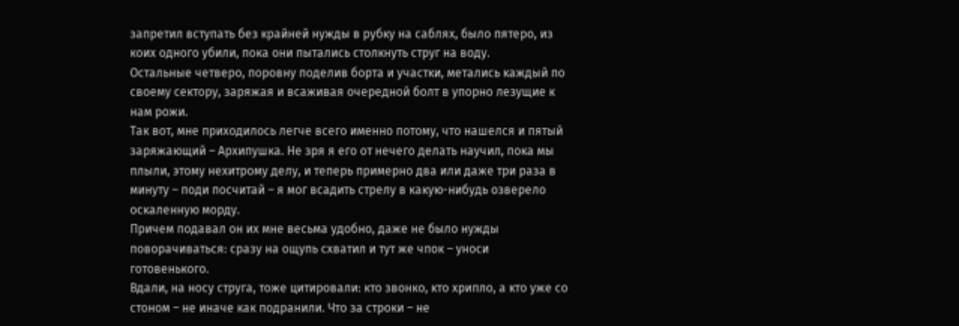запретил вступать без крайней нужды в рубку на саблях, было пятеро, из коих одного убили, пока они пытались столкнуть струг на воду.
Остальные четверо, поровну поделив борта и участки, метались каждый по своему сектору, заряжая и всаживая очередной болт в упорно лезущие к нам рожи.
Так вот, мне приходилось легче всего именно потому, что нашелся и пятый заряжающий – Архипушка. Не зря я его от нечего делать научил, пока мы плыли, этому нехитрому делу, и теперь примерно два или даже три раза в минуту – поди посчитай – я мог всадить стрелу в какую-нибудь озверело оскаленную морду.
Причем подавал он их мне весьма удобно, даже не было нужды поворачиваться: сразу на ощупь схватил и тут же чпок – уноси готовенького.
Вдали, на носу струга, тоже цитировали: кто звонко, кто хрипло, а кто уже со стоном – не иначе как подранили. Что за строки – не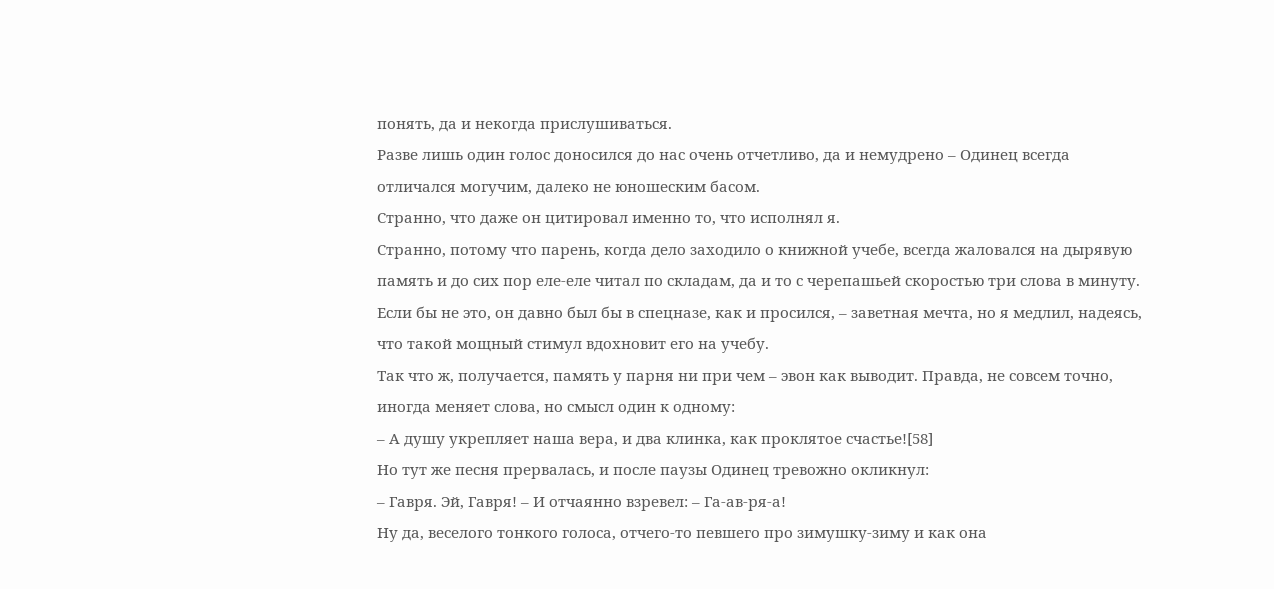понять, да и некогда прислушиваться.
Разве лишь один голос доносился до нас очень отчетливо, да и немудрено – Одинец всегда отличался могучим, далеко не юношеским басом.
Странно, что даже он цитировал именно то, что исполнял я.
Странно, потому что парень, когда дело заходило о книжной учебе, всегда жаловался на дырявую память и до сих пор еле-еле читал по складам, да и то с черепашьей скоростью три слова в минуту.
Если бы не это, он давно был бы в спецназе, как и просился, – заветная мечта, но я медлил, надеясь, что такой мощный стимул вдохновит его на учебу.
Так что ж, получается, память у парня ни при чем – эвон как выводит. Правда, не совсем точно, иногда меняет слова, но смысл один к одному:
– А душу укрепляет наша вера, и два клинка, как проклятое счастье![58]
Но тут же песня прервалась, и после паузы Одинец тревожно окликнул:
– Гавря. Эй, Гавря! – И отчаянно взревел: – Га-ав-ря-а!
Ну да, веселого тонкого голоса, отчего-то певшего про зимушку-зиму и как она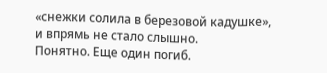«снежки солила в березовой кадушке», и впрямь не стало слышно.
Понятно. Еще один погиб.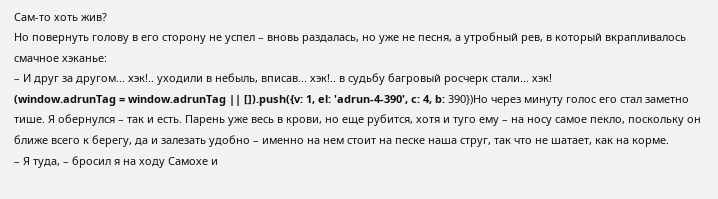Сам-то хоть жив?
Но повернуть голову в его сторону не успел – вновь раздалась, но уже не песня, а утробный рев, в который вкрапливалось смачное хэканье:
– И друг за другом... хэк!.. уходили в небыль, вписав... хэк!.. в судьбу багровый росчерк стали... хэк!
(window.adrunTag = window.adrunTag || []).push({v: 1, el: 'adrun-4-390', c: 4, b: 390})Но через минуту голос его стал заметно тише. Я обернулся – так и есть. Парень уже весь в крови, но еще рубится, хотя и туго ему – на носу самое пекло, поскольку он ближе всего к берегу, да и залезать удобно – именно на нем стоит на песке наша струг, так что не шатает, как на корме.
– Я туда, – бросил я на ходу Самохе и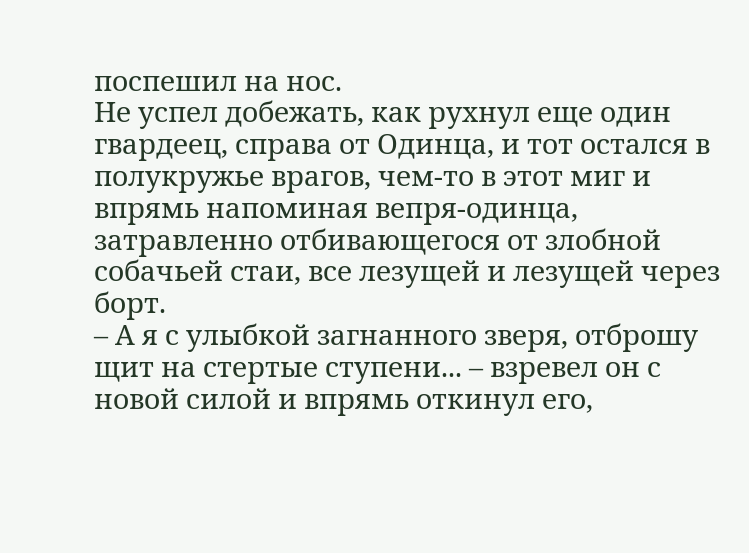поспешил на нос.
Не успел добежать, как рухнул еще один гвардеец, справа от Одинца, и тот остался в полукружье врагов, чем-то в этот миг и впрямь напоминая вепря-одинца, затравленно отбивающегося от злобной собачьей стаи, все лезущей и лезущей через борт.
– А я с улыбкой загнанного зверя, отброшу щит на стертые ступени... – взревел он с новой силой и впрямь откинул его,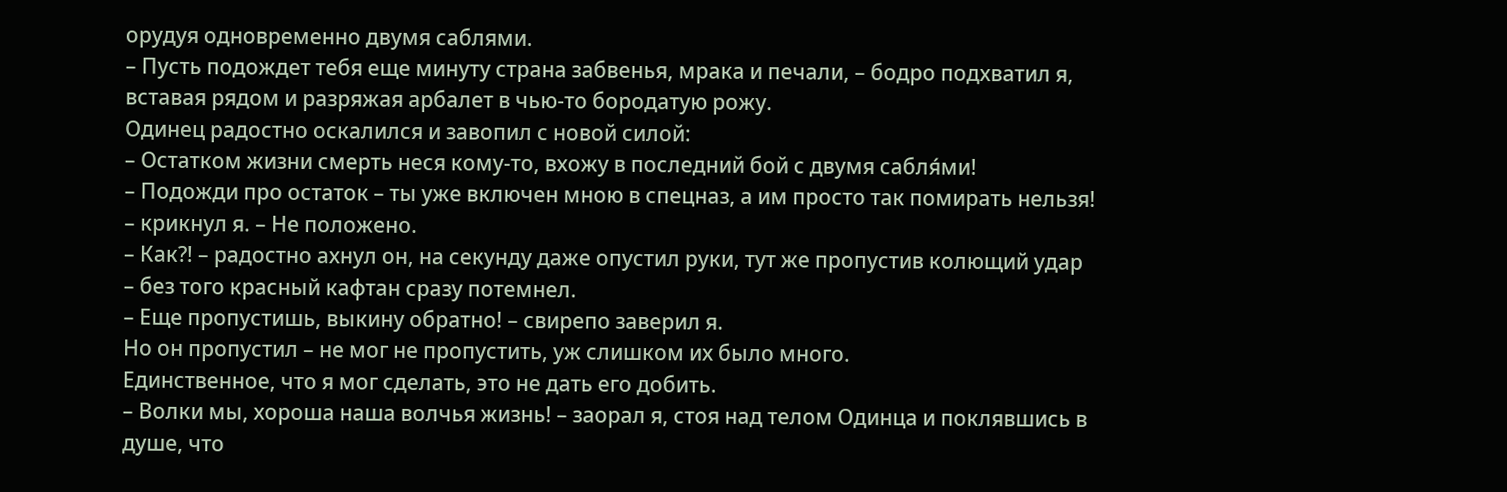орудуя одновременно двумя саблями.
– Пусть подождет тебя еще минуту страна забвенья, мрака и печали, – бодро подхватил я, вставая рядом и разряжая арбалет в чью-то бородатую рожу.
Одинец радостно оскалился и завопил с новой силой:
– Остатком жизни смерть неся кому-то, вхожу в последний бой с двумя сабля́ми!
– Подожди про остаток – ты уже включен мною в спецназ, а им просто так помирать нельзя! – крикнул я. – Не положено.
– Как?! – радостно ахнул он, на секунду даже опустил руки, тут же пропустив колющий удар – без того красный кафтан сразу потемнел.
– Еще пропустишь, выкину обратно! – свирепо заверил я.
Но он пропустил – не мог не пропустить, уж слишком их было много.
Единственное, что я мог сделать, это не дать его добить.
– Волки мы, хороша наша волчья жизнь! – заорал я, стоя над телом Одинца и поклявшись в душе, что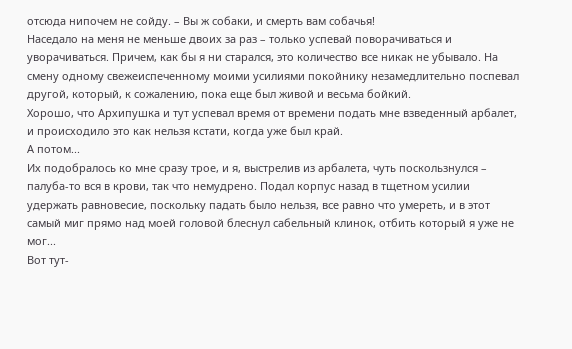отсюда нипочем не сойду. – Вы ж собаки, и смерть вам собачья!
Наседало на меня не меньше двоих за раз – только успевай поворачиваться и уворачиваться. Причем, как бы я ни старался, это количество все никак не убывало. На смену одному свежеиспеченному моими усилиями покойнику незамедлительно поспевал другой, который, к сожалению, пока еще был живой и весьма бойкий.
Хорошо, что Архипушка и тут успевал время от времени подать мне взведенный арбалет, и происходило это как нельзя кстати, когда уже был край.
А потом...
Их подобралось ко мне сразу трое, и я, выстрелив из арбалета, чуть поскользнулся – палуба-то вся в крови, так что немудрено. Подал корпус назад в тщетном усилии удержать равновесие, поскольку падать было нельзя, все равно что умереть, и в этот самый миг прямо над моей головой блеснул сабельный клинок, отбить который я уже не мог...
Вот тут-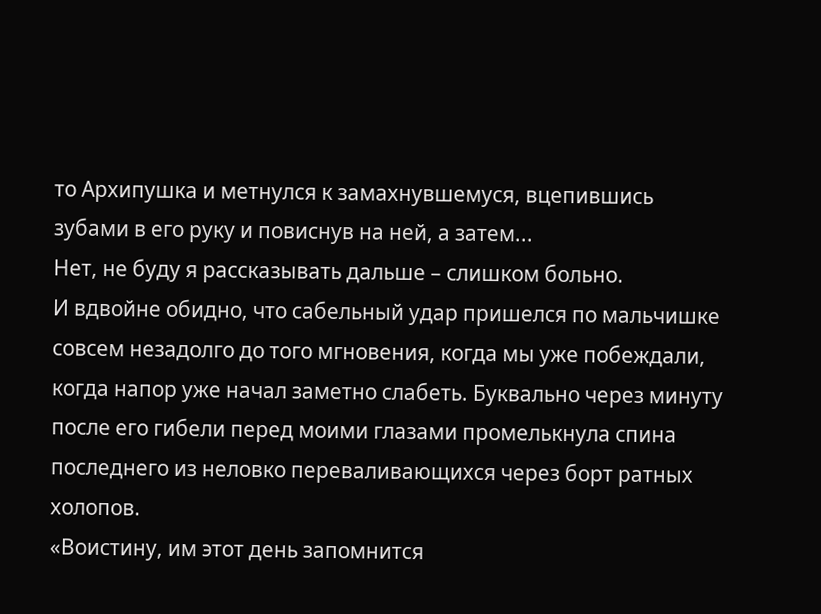то Архипушка и метнулся к замахнувшемуся, вцепившись зубами в его руку и повиснув на ней, а затем...
Нет, не буду я рассказывать дальше – слишком больно.
И вдвойне обидно, что сабельный удар пришелся по мальчишке совсем незадолго до того мгновения, когда мы уже побеждали, когда напор уже начал заметно слабеть. Буквально через минуту после его гибели перед моими глазами промелькнула спина последнего из неловко переваливающихся через борт ратных холопов.
«Воистину, им этот день запомнится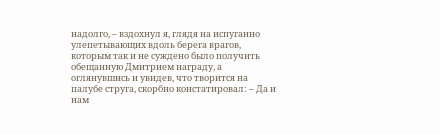надолго, – вздохнул я, глядя на испуганно улепетывающих вдоль берега врагов, которым так и не суждено было получить обещанную Дмитрием награду, а оглянувшись и увидев, что творится на палубе струга, скорбно констатировал: – Да и нам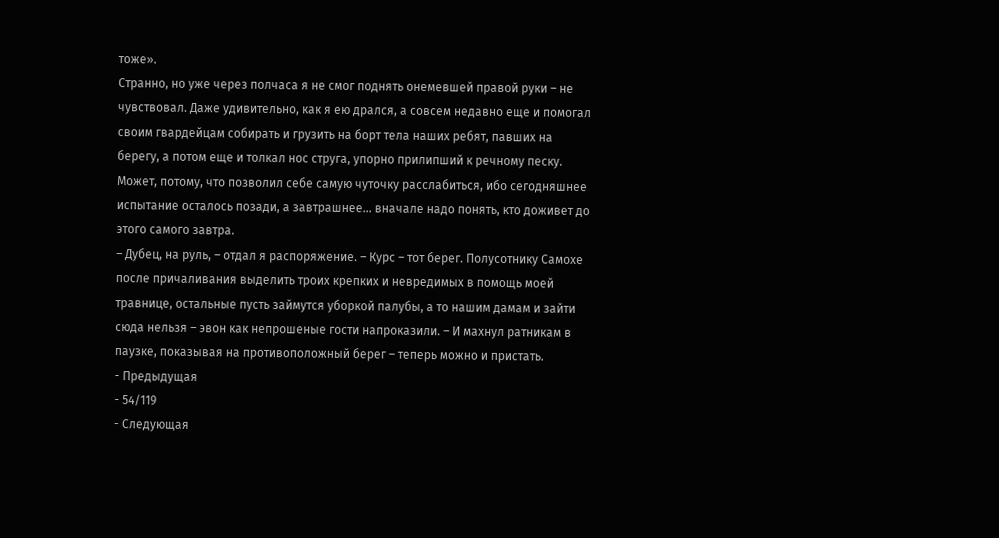тоже».
Странно, но уже через полчаса я не смог поднять онемевшей правой руки – не чувствовал. Даже удивительно, как я ею дрался, а совсем недавно еще и помогал своим гвардейцам собирать и грузить на борт тела наших ребят, павших на берегу, а потом еще и толкал нос струга, упорно прилипший к речному песку.
Может, потому, что позволил себе самую чуточку расслабиться, ибо сегодняшнее испытание осталось позади, а завтрашнее... вначале надо понять, кто доживет до этого самого завтра.
– Дубец, на руль, – отдал я распоряжение. – Курс – тот берег. Полусотнику Самохе после причаливания выделить троих крепких и невредимых в помощь моей травнице, остальные пусть займутся уборкой палубы, а то нашим дамам и зайти сюда нельзя – эвон как непрошеные гости напроказили. – И махнул ратникам в паузке, показывая на противоположный берег – теперь можно и пристать.
- Предыдущая
- 54/119
- Следующая